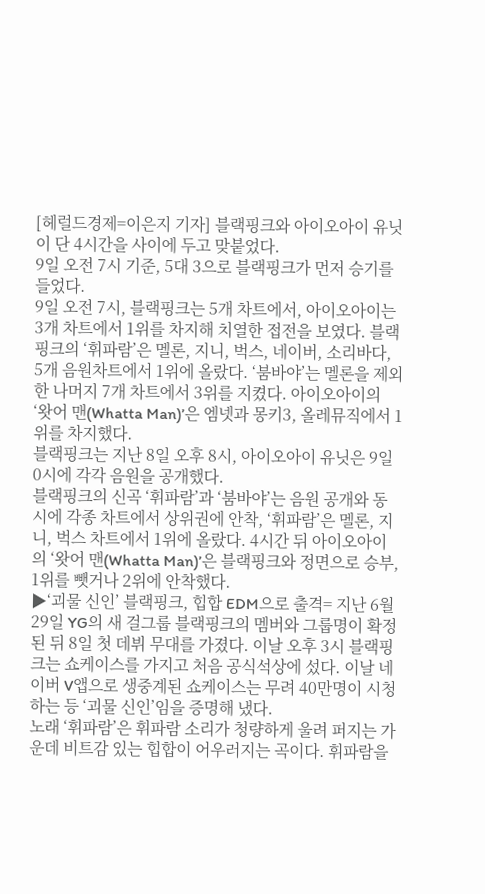[헤럴드경제=이은지 기자] 블랙핑크와 아이오아이 유닛이 단 4시간을 사이에 두고 맞붙었다.
9일 오전 7시 기준, 5대 3으로 블랙핑크가 먼저 승기를 들었다.
9일 오전 7시, 블랙핑크는 5개 차트에서, 아이오아이는 3개 차트에서 1위를 차지해 치열한 접전을 보였다. 블랙핑크의 ‘휘파람’은 멜론, 지니, 벅스, 네이버, 소리바다, 5개 음원차트에서 1위에 올랐다. ‘붐바야’는 멜론을 제외한 나머지 7개 차트에서 3위를 지켰다. 아이오아이의 ‘왓어 맨(Whatta Man)’은 엠넷과 몽키3, 올레뮤직에서 1위를 차지했다.
블랙핑크는 지난 8일 오후 8시, 아이오아이 유닛은 9일 0시에 각각 음원을 공개했다.
블랙핑크의 신곡 ‘휘파람’과 ‘붐바야’는 음원 공개와 동시에 각종 차트에서 상위권에 안착, ‘휘파람’은 멜론, 지니, 벅스 차트에서 1위에 올랐다. 4시간 뒤 아이오아이의 ‘왓어 맨(Whatta Man)’은 블랙핑크와 정면으로 승부, 1위를 뺏거나 2위에 안착했다.
▶‘괴물 신인’ 블랙핑크, 힙합 EDM으로 출격= 지난 6월 29일 YG의 새 걸그룹 블랙핑크의 멤버와 그룹명이 확정된 뒤 8일 첫 데뷔 무대를 가졌다. 이날 오후 3시 블랙핑크는 쇼케이스를 가지고 처음 공식석상에 섰다. 이날 네이버 V앱으로 생중계된 쇼케이스는 무려 40만명이 시청하는 등 ‘괴물 신인’임을 증명해 냈다.
노래 ‘휘파람’은 휘파람 소리가 청량하게 울려 퍼지는 가운데 비트감 있는 힙합이 어우러지는 곡이다. 휘파람을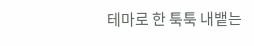테마로 한 툭툭 내뱉는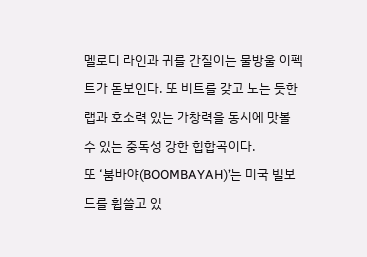멜로디 라인과 귀를 간질이는 물방울 이펙트가 돋보인다. 또 비트를 갖고 노는 듯한 랩과 호소력 있는 가창력을 동시에 맛볼 수 있는 중독성 강한 힙합곡이다.
또 ‘붐바야(BOOMBAYAH)’는 미국 빌보드를 휩쓸고 있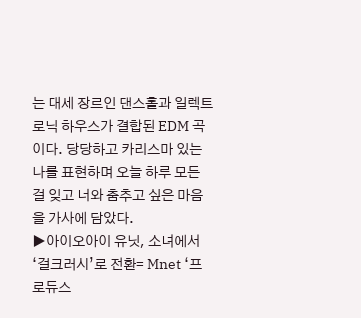는 대세 장르인 댄스홀과 일렉트로닉 하우스가 결합된 EDM 곡이다. 당당하고 카리스마 있는 나를 표현하며 오늘 하루 모든 걸 잊고 너와 춤추고 싶은 마음을 가사에 담았다.
▶아이오아이 유닛, 소녀에서 ‘걸크러시’로 전환= Mnet ‘프로듀스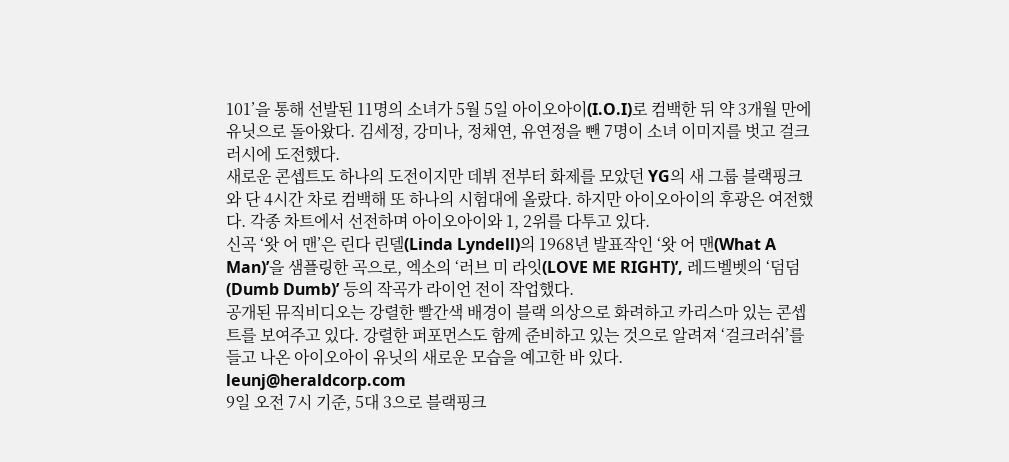101’을 통해 선발된 11명의 소녀가 5월 5일 아이오아이(I.O.I)로 컴백한 뒤 약 3개월 만에 유닛으로 돌아왔다. 김세정, 강미나, 정채연, 유연정을 뺀 7명이 소녀 이미지를 벗고 걸크러시에 도전했다.
새로운 콘셉트도 하나의 도전이지만 데뷔 전부터 화제를 모았던 YG의 새 그룹 블랙핑크와 단 4시간 차로 컴백해 또 하나의 시험대에 올랐다. 하지만 아이오아이의 후광은 여전했다. 각종 차트에서 선전하며 아이오아이와 1, 2위를 다투고 있다.
신곡 ‘왓 어 맨’은 린다 린델(Linda Lyndell)의 1968년 발표작인 ‘왓 어 맨(What A Man)’을 샘플링한 곡으로, 엑소의 ‘러브 미 라잇(LOVE ME RIGHT)’, 레드벨벳의 ‘덤덤(Dumb Dumb)’ 등의 작곡가 라이언 전이 작업했다.
공개된 뮤직비디오는 강렬한 빨간색 배경이 블랙 의상으로 화려하고 카리스마 있는 콘셉트를 보여주고 있다. 강렬한 퍼포먼스도 함께 준비하고 있는 것으로 알려져 ‘걸크러쉬’를 들고 나온 아이오아이 유닛의 새로운 모습을 예고한 바 있다.
leunj@heraldcorp.com
9일 오전 7시 기준, 5대 3으로 블랙핑크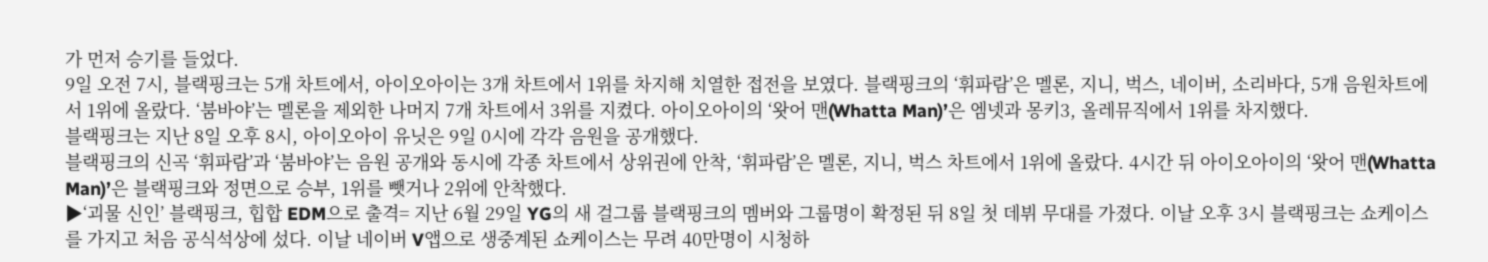가 먼저 승기를 들었다.
9일 오전 7시, 블랙핑크는 5개 차트에서, 아이오아이는 3개 차트에서 1위를 차지해 치열한 접전을 보였다. 블랙핑크의 ‘휘파람’은 멜론, 지니, 벅스, 네이버, 소리바다, 5개 음원차트에서 1위에 올랐다. ‘붐바야’는 멜론을 제외한 나머지 7개 차트에서 3위를 지켰다. 아이오아이의 ‘왓어 맨(Whatta Man)’은 엠넷과 몽키3, 올레뮤직에서 1위를 차지했다.
블랙핑크는 지난 8일 오후 8시, 아이오아이 유닛은 9일 0시에 각각 음원을 공개했다.
블랙핑크의 신곡 ‘휘파람’과 ‘붐바야’는 음원 공개와 동시에 각종 차트에서 상위권에 안착, ‘휘파람’은 멜론, 지니, 벅스 차트에서 1위에 올랐다. 4시간 뒤 아이오아이의 ‘왓어 맨(Whatta Man)’은 블랙핑크와 정면으로 승부, 1위를 뺏거나 2위에 안착했다.
▶‘괴물 신인’ 블랙핑크, 힙합 EDM으로 출격= 지난 6월 29일 YG의 새 걸그룹 블랙핑크의 멤버와 그룹명이 확정된 뒤 8일 첫 데뷔 무대를 가졌다. 이날 오후 3시 블랙핑크는 쇼케이스를 가지고 처음 공식석상에 섰다. 이날 네이버 V앱으로 생중계된 쇼케이스는 무려 40만명이 시청하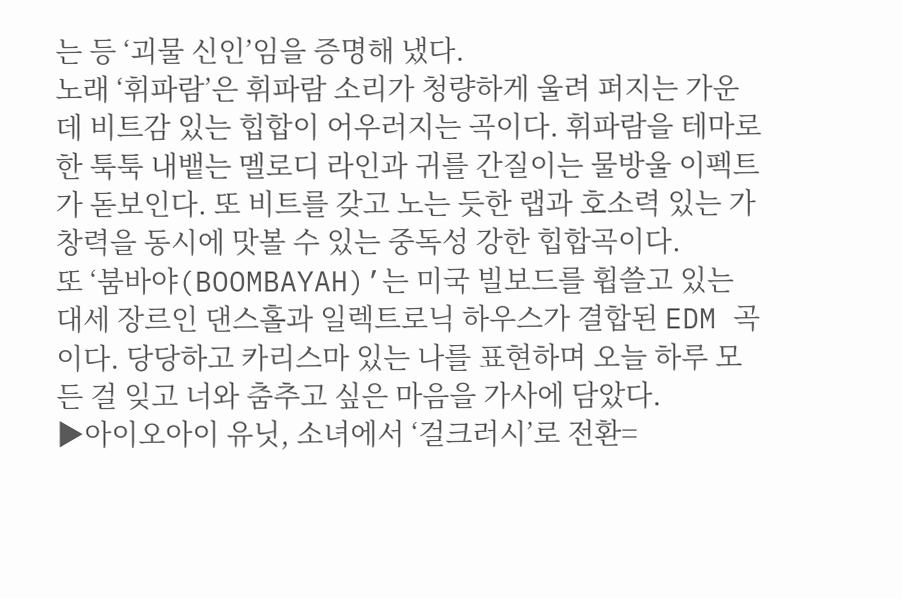는 등 ‘괴물 신인’임을 증명해 냈다.
노래 ‘휘파람’은 휘파람 소리가 청량하게 울려 퍼지는 가운데 비트감 있는 힙합이 어우러지는 곡이다. 휘파람을 테마로 한 툭툭 내뱉는 멜로디 라인과 귀를 간질이는 물방울 이펙트가 돋보인다. 또 비트를 갖고 노는 듯한 랩과 호소력 있는 가창력을 동시에 맛볼 수 있는 중독성 강한 힙합곡이다.
또 ‘붐바야(BOOMBAYAH)’는 미국 빌보드를 휩쓸고 있는 대세 장르인 댄스홀과 일렉트로닉 하우스가 결합된 EDM 곡이다. 당당하고 카리스마 있는 나를 표현하며 오늘 하루 모든 걸 잊고 너와 춤추고 싶은 마음을 가사에 담았다.
▶아이오아이 유닛, 소녀에서 ‘걸크러시’로 전환=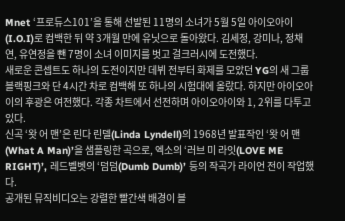Mnet ‘프로듀스101’을 통해 선발된 11명의 소녀가 5월 5일 아이오아이(I.O.I)로 컴백한 뒤 약 3개월 만에 유닛으로 돌아왔다. 김세정, 강미나, 정채연, 유연정을 뺀 7명이 소녀 이미지를 벗고 걸크러시에 도전했다.
새로운 콘셉트도 하나의 도전이지만 데뷔 전부터 화제를 모았던 YG의 새 그룹 블랙핑크와 단 4시간 차로 컴백해 또 하나의 시험대에 올랐다. 하지만 아이오아이의 후광은 여전했다. 각종 차트에서 선전하며 아이오아이와 1, 2위를 다투고 있다.
신곡 ‘왓 어 맨’은 린다 린델(Linda Lyndell)의 1968년 발표작인 ‘왓 어 맨(What A Man)’을 샘플링한 곡으로, 엑소의 ‘러브 미 라잇(LOVE ME RIGHT)’, 레드벨벳의 ‘덤덤(Dumb Dumb)’ 등의 작곡가 라이언 전이 작업했다.
공개된 뮤직비디오는 강렬한 빨간색 배경이 블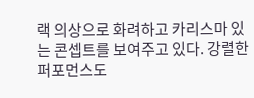랙 의상으로 화려하고 카리스마 있는 콘셉트를 보여주고 있다. 강렬한 퍼포먼스도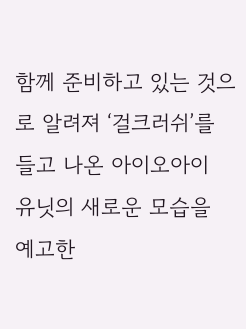함께 준비하고 있는 것으로 알려져 ‘걸크러쉬’를 들고 나온 아이오아이 유닛의 새로운 모습을 예고한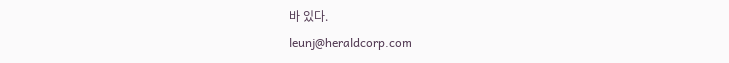바 있다.
leunj@heraldcorp.com